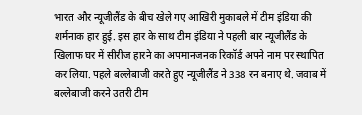भारत और न्यूजीलैंड के बीच खेले गए आखिरी मुकाबले में टीम इंडिया की शर्मनाक हार हुई. इस हार के साथ टीम इंडिया ने पहली बार न्यूजीलैंड के खिलाफ घर में सीरीज हारने का अपमानजनक रिकॉर्ड अपने नाम पर स्थापित कर लिया. पहले बल्लेबाजी करते हुए न्यूजीलैंड ने 338 रन बनाए थे. जवाब में बल्लेबाजी करने उतरी टीम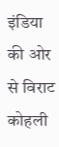इंडिया की ओर से विराट कोहली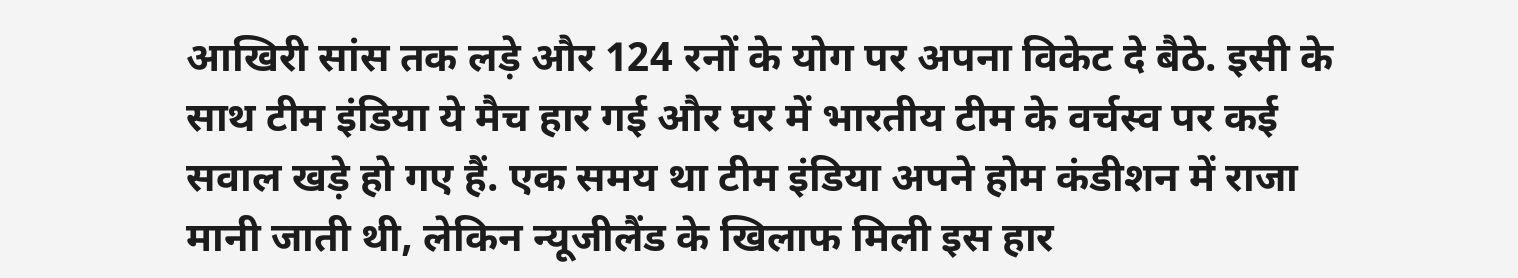आखिरी सांस तक लड़े और 124 रनों के योग पर अपना विकेट दे बैठे. इसी के साथ टीम इंडिया ये मैच हार गई और घर में भारतीय टीम के वर्चस्व पर कई सवाल खड़े हो गए हैं. एक समय था टीम इंडिया अपने होम कंडीशन में राजा मानी जाती थी, लेकिन न्यूजीलैंड के खिलाफ मिली इस हार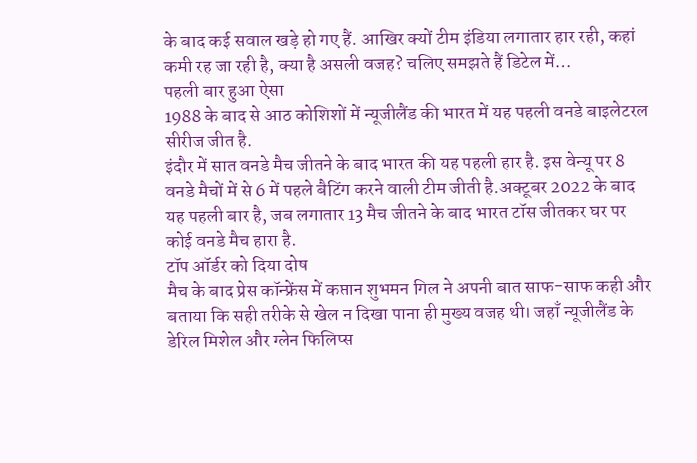के बाद कई सवाल खड़े हो गए हैं. आखिर क्यों टीम इंडिया लगातार हार रही, कहां कमी रह जा रही है, क्या है असली वजह? चलिए समझते हैं डिटेल में…
पहली बार हुआ ऐसा
1988 के बाद से आठ कोशिशों में न्यूजीलैंड की भारत में यह पहली वनडे बाइलेटरल सीरीज जीत है.
इंदौर में सात वनडे मैच जीतने के बाद भारत की यह पहली हार है. इस वेन्यू पर 8 वनडे मैचों में से 6 में पहले बैटिंग करने वाली टीम जीती है.अक्टूबर 2022 के बाद यह पहली बार है, जब लगातार 13 मैच जीतने के बाद भारत टॉस जीतकर घर पर कोई वनडे मैच हारा है.
टॉप ऑर्डर को दिया दोष
मैच के बाद प्रेस कॉन्फ्रेंस में कप्तान शुभमन गिल ने अपनी बात साफ-साफ कही और बताया कि सही तरीके से खेल न दिखा पाना ही मुख्य वजह थी। जहाँ न्यूजीलैंड के डेरिल मिशेल और ग्लेन फिलिप्स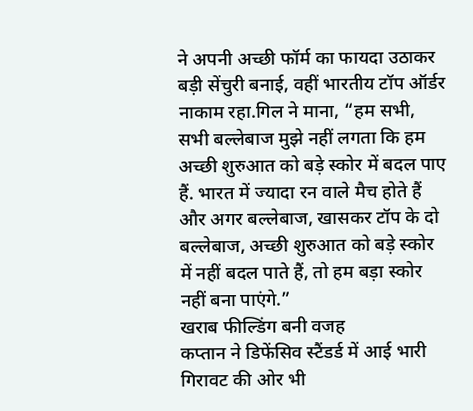ने अपनी अच्छी फॉर्म का फायदा उठाकर बड़ी सेंचुरी बनाई, वहीं भारतीय टॉप ऑर्डर नाकाम रहा.गिल ने माना, “हम सभी, सभी बल्लेबाज मुझे नहीं लगता कि हम अच्छी शुरुआत को बड़े स्कोर में बदल पाए हैं. भारत में ज्यादा रन वाले मैच होते हैं और अगर बल्लेबाज, खासकर टॉप के दो बल्लेबाज, अच्छी शुरुआत को बड़े स्कोर में नहीं बदल पाते हैं, तो हम बड़ा स्कोर नहीं बना पाएंगे.”
खराब फील्डिंग बनी वजह
कप्तान ने डिफेंसिव स्टैंडर्ड में आई भारी गिरावट की ओर भी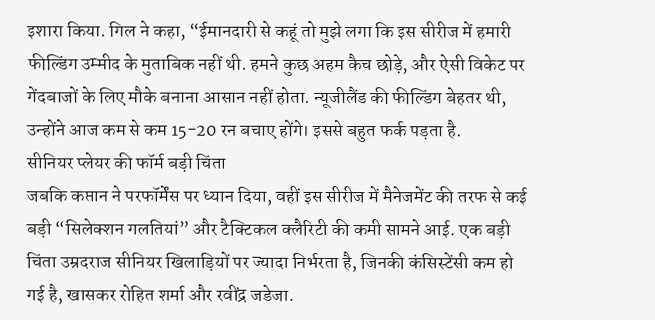इशारा किया. गिल ने कहा, “ईमानदारी से कहूं तो मुझे लगा कि इस सीरीज में हमारी फील्डिंग उम्मीद के मुताबिक नहीं थी. हमने कुछ अहम कैच छोड़े, और ऐसी विकेट पर गेंदबाजों के लिए मौके बनाना आसान नहीं होता. न्यूजीलैंड की फील्डिंग बेहतर थी, उन्होंने आज कम से कम 15-20 रन बचाए होंगे। इससे बहुत फर्क पड़ता है.
सीनियर प्लेयर की फॉर्म बड़ी चिंता
जबकि कप्तान ने परफॉर्मेंस पर ध्यान दिया, वहीं इस सीरीज में मैनेजमेंट की तरफ से कई बड़ी “सिलेक्शन गलतियां” और टैक्टिकल क्लैरिटी की कमी सामने आई. एक बड़ी चिंता उम्रदराज सीनियर खिलाड़ियों पर ज्यादा निर्भरता है, जिनकी कंसिस्टेंसी कम हो गई है, खासकर रोहित शर्मा और रवींद्र जडेजा.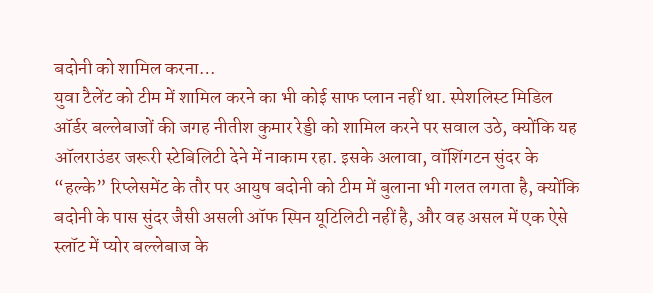बदोनी को शामिल करना…
युवा टैलेंट को टीम में शामिल करने का भी कोई साफ प्लान नहीं था. स्पेशलिस्ट मिडिल ऑर्डर बल्लेबाजों की जगह नीतीश कुमार रेड्डी को शामिल करने पर सवाल उठे, क्योंकि यह ऑलराउंडर जरूरी स्टेबिलिटी देने में नाकाम रहा. इसके अलावा, वॉशिंगटन सुंदर के “हल्के” रिप्लेसमेंट के तौर पर आयुष बदोनी को टीम में बुलाना भी गलत लगता है, क्योंकि बदोनी के पास सुंदर जैसी असली ऑफ स्पिन यूटिलिटी नहीं है, और वह असल में एक ऐसे स्लॉट में प्योर बल्लेबाज के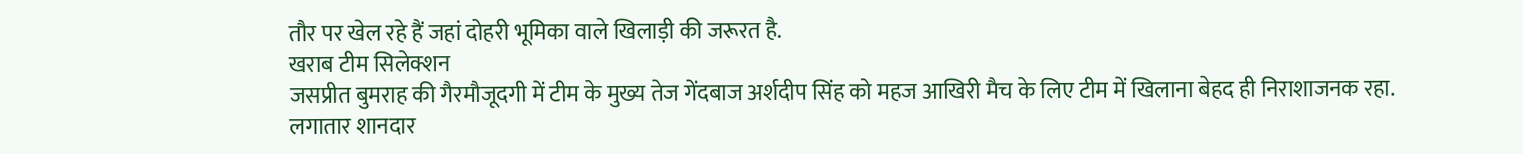तौर पर खेल रहे हैं जहां दोहरी भूमिका वाले खिलाड़ी की जरूरत है.
खराब टीम सिलेक्शन
जसप्रीत बुमराह की गैरमौजूदगी में टीम के मुख्य तेज गेंदबाज अर्शदीप सिंह को महज आखिरी मैच के लिए टीम में खिलाना बेहद ही निराशाजनक रहा. लगातार शानदार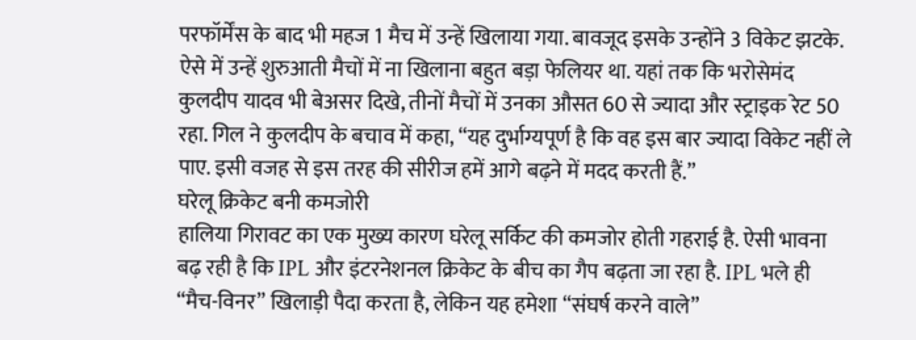परफॉर्मेंस के बाद भी महज 1 मैच में उन्हें खिलाया गया. बावजूद इसके उन्होंने 3 विकेट झटके. ऐसे में उन्हें शुरुआती मैचों में ना खिलाना बहुत बड़ा फेलियर था. यहां तक कि भरोसेमंद कुलदीप यादव भी बेअसर दिखे, तीनों मैचों में उनका औसत 60 से ज्यादा और स्ट्राइक रेट 50 रहा. गिल ने कुलदीप के बचाव में कहा, “यह दुर्भाग्यपूर्ण है कि वह इस बार ज्यादा विकेट नहीं ले पाए. इसी वजह से इस तरह की सीरीज हमें आगे बढ़ने में मदद करती हैं.”
घरेलू क्रिकेट बनी कमजोरी
हालिया गिरावट का एक मुख्य कारण घरेलू सर्किट की कमजोर होती गहराई है. ऐसी भावना बढ़ रही है कि IPL और इंटरनेशनल क्रिकेट के बीच का गैप बढ़ता जा रहा है. IPL भले ही “मैच-विनर” खिलाड़ी पैदा करता है, लेकिन यह हमेशा “संघर्ष करने वाले”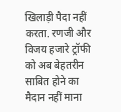खिलाड़ी पैदा नहीं करता. रणजी और विजय हजारे ट्रॉफी को अब बेहतरीन साबित होने का मैदान नहीं माना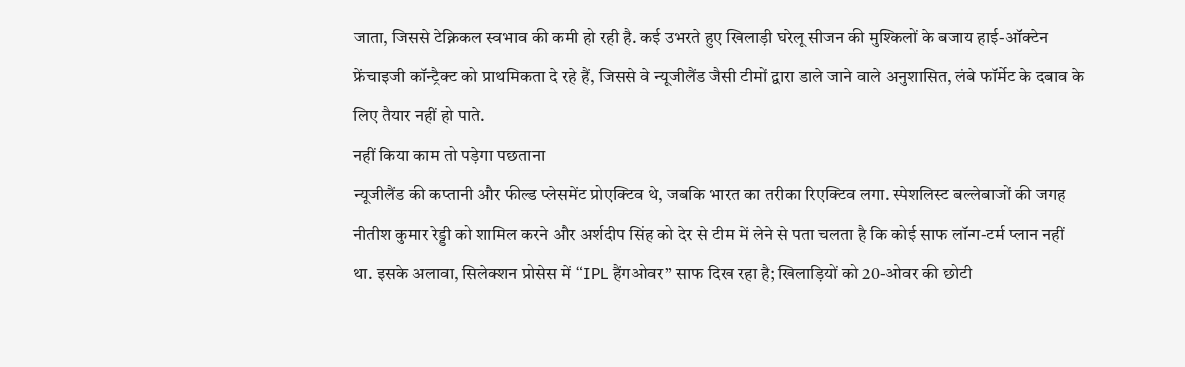जाता, जिससे टेक्निकल स्वभाव की कमी हो रही है. कई उभरते हुए खिलाड़ी घरेलू सीजन की मुश्किलों के बजाय हाई-ऑक्टेन फ्रेंचाइजी कॉन्ट्रैक्ट को प्राथमिकता दे रहे हैं, जिससे वे न्यूजीलैंड जैसी टीमों द्वारा डाले जाने वाले अनुशासित, लंबे फॉर्मेट के दबाव के लिए तैयार नहीं हो पाते.
नहीं किया काम तो पड़ेगा पछताना
न्यूजीलैंड की कप्तानी और फील्ड प्लेसमेंट प्रोएक्टिव थे, जबकि भारत का तरीका रिएक्टिव लगा. स्पेशलिस्ट बल्लेबाजों की जगह नीतीश कुमार रेड्डी को शामिल करने और अर्शदीप सिंह को देर से टीम में लेने से पता चलता है कि कोई साफ लॉन्ग-टर्म प्लान नहीं था. इसके अलावा, सिलेक्शन प्रोसेस में “IPL हैंगओवर” साफ दिख रहा है; खिलाड़ियों को 20-ओवर की छोटी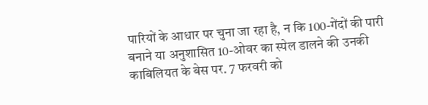पारियों के आधार पर चुना जा रहा है, न कि 100-गेंदों की पारी बनाने या अनुशासित 10-ओवर का स्पेल डालने की उनकी काबिलियत के बेस पर. 7 फरवरी को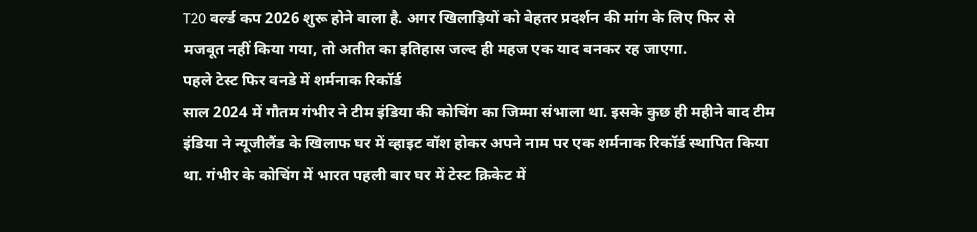T20 वर्ल्ड कप 2026 शुरू होने वाला है. अगर खिलाड़ियों को बेहतर प्रदर्शन की मांग के लिए फिर से मजबूत नहीं किया गया, तो अतीत का इतिहास जल्द ही महज एक याद बनकर रह जाएगा.
पहले टेस्ट फिर वनडे में शर्मनाक रिकॉर्ड
साल 2024 में गौतम गंभीर ने टीम इंडिया की कोचिंग का जिम्मा संभाला था. इसके कुछ ही महीने बाद टीम इंडिया ने न्यूजीलैंड के खिलाफ घर में व्हाइट वॉश होकर अपने नाम पर एक शर्मनाक रिकॉर्ड स्थापित किया था. गंभीर के कोचिंग में भारत पहली बार घर में टेस्ट क्रिकेट में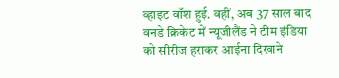व्हाइट वॉश हुई. वहीं, अब 37 साल बाद वनडे क्रिकेट में न्यूजीलैंड ने टीम इंडिया को सीरीज हराकर आईना दिखाने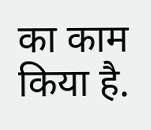का काम किया है.